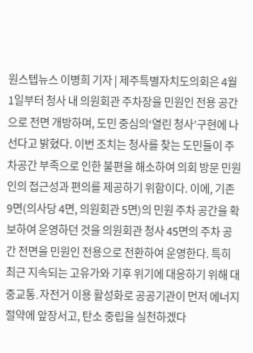원스텝뉴스 이병희 기자 | 제주특별자치도의회은 4월 1일부터 청사 내 의원회관 주차장을 민원인 전용 공간으로 전면 개방하며, 도민 중심의‘열린 청사’구현에 나선다고 밝혔다. 이번 조치는 청사를 찾는 도민들이 주차공간 부족으로 인한 불편을 해소하여 의회 방문 민원인의 접근성과 편의를 제공하기 위함이다. 이에, 기존 9면(의사당 4면, 의원회관 5면)의 민원 주차 공간을 확보하여 운영하던 것을 의원회관 청사 45면의 주차 공간 전면을 민원인 전용으로 전환하여 운영한다. 특히 최근 지속되는 고유가와 기후 위기에 대응하기 위해 대중교통․자전거 이용 활성화로 공공기관이 먼저 에너지 절약에 앞장서고, 탄소 중립을 실천하겠다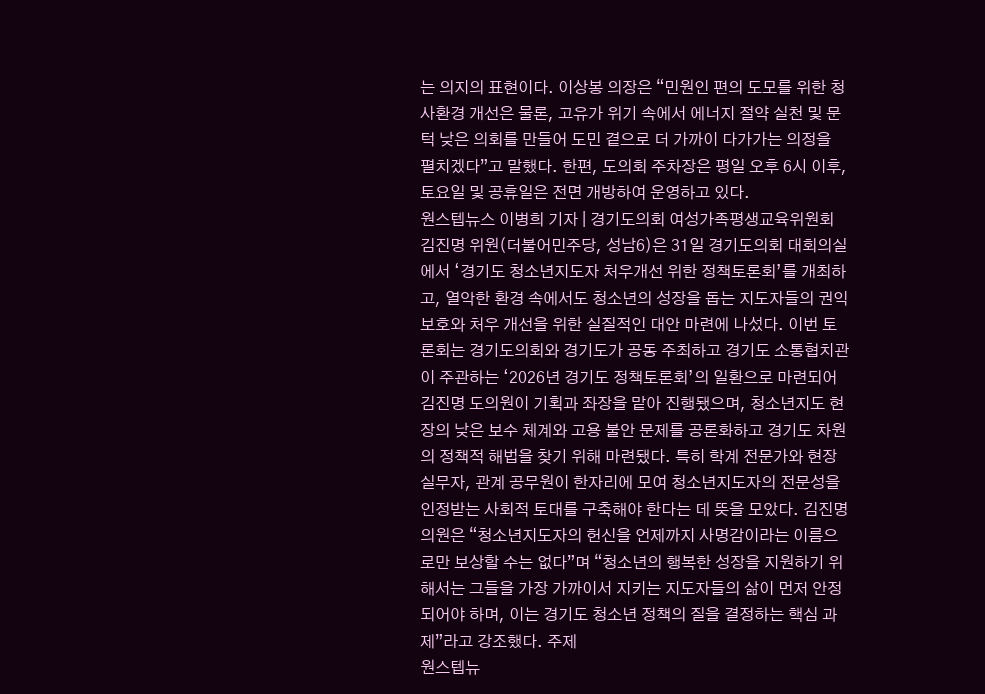는 의지의 표현이다. 이상봉 의장은 “민원인 편의 도모를 위한 청사환경 개선은 물론, 고유가 위기 속에서 에너지 절약 실천 및 문턱 낮은 의회를 만들어 도민 곁으로 더 가까이 다가가는 의정을 펼치겠다”고 말했다. 한편, 도의회 주차장은 평일 오후 6시 이후, 토요일 및 공휴일은 전면 개방하여 운영하고 있다.
원스텝뉴스 이병희 기자 | 경기도의회 여성가족평생교육위원회 김진명 위원(더불어민주당, 성남6)은 31일 경기도의회 대회의실에서 ‘경기도 청소년지도자 처우개선 위한 정책토론회’를 개최하고, 열악한 환경 속에서도 청소년의 성장을 돕는 지도자들의 권익 보호와 처우 개선을 위한 실질적인 대안 마련에 나섰다. 이번 토론회는 경기도의회와 경기도가 공동 주최하고 경기도 소통협치관이 주관하는 ‘2026년 경기도 정책토론회’의 일환으로 마련되어 김진명 도의원이 기획과 좌장을 맡아 진행됐으며, 청소년지도 현장의 낮은 보수 체계와 고용 불안 문제를 공론화하고 경기도 차원의 정책적 해법을 찾기 위해 마련됐다. 특히 학계 전문가와 현장 실무자, 관계 공무원이 한자리에 모여 청소년지도자의 전문성을 인정받는 사회적 토대를 구축해야 한다는 데 뜻을 모았다. 김진명 의원은 “청소년지도자의 헌신을 언제까지 사명감이라는 이름으로만 보상할 수는 없다”며 “청소년의 행복한 성장을 지원하기 위해서는 그들을 가장 가까이서 지키는 지도자들의 삶이 먼저 안정되어야 하며, 이는 경기도 청소년 정책의 질을 결정하는 핵심 과제”라고 강조했다. 주제
원스텝뉴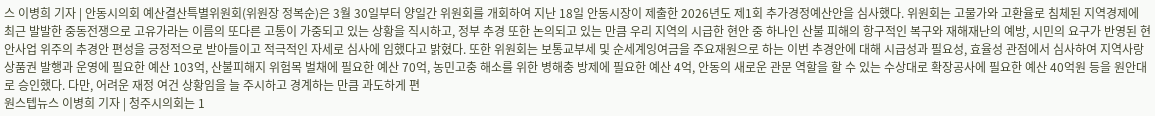스 이병희 기자 | 안동시의회 예산결산특별위원회(위원장 정복순)은 3월 30일부터 양일간 위원회를 개회하여 지난 18일 안동시장이 제출한 2026년도 제1회 추가경정예산안을 심사했다. 위원회는 고물가와 고환율로 침체된 지역경제에 최근 발발한 중동전쟁으로 고유가라는 이름의 또다른 고통이 가중되고 있는 상황을 직시하고, 정부 추경 또한 논의되고 있는 만큼 우리 지역의 시급한 현안 중 하나인 산불 피해의 항구적인 복구와 재해재난의 예방, 시민의 요구가 반영된 현안사업 위주의 추경안 편성을 긍정적으로 받아들이고 적극적인 자세로 심사에 임했다고 밝혔다. 또한 위원회는 보통교부세 및 순세계잉여금을 주요재원으로 하는 이번 추경안에 대해 시급성과 필요성, 효율성 관점에서 심사하여 지역사랑상품권 발행과 운영에 필요한 예산 103억, 산불피해지 위험목 벌채에 필요한 예산 70억, 농민고충 해소를 위한 병해충 방제에 필요한 예산 4억, 안동의 새로운 관문 역할을 할 수 있는 수상대로 확장공사에 필요한 예산 40억원 등을 원안대로 승인했다. 다만, 어려운 재정 여건 상황임을 늘 주시하고 경계하는 만큼 과도하게 편
원스텝뉴스 이병희 기자 | 청주시의회는 1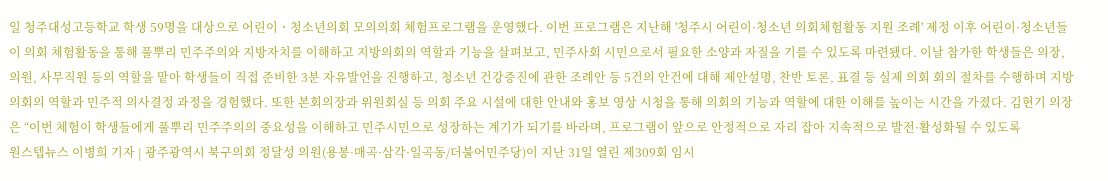일 청주대성고등학교 학생 59명을 대상으로 어린이ㆍ청소년의회 모의의회 체험프로그램을 운영했다. 이번 프로그램은 지난해 '청주시 어린이·청소년 의회체험활동 지원 조례' 제정 이후 어린이·청소년들이 의회 체험활동을 통해 풀뿌리 민주주의와 지방자치를 이해하고 지방의회의 역할과 기능을 살펴보고, 민주사회 시민으로서 필요한 소양과 자질을 기를 수 있도록 마련됐다. 이날 참가한 학생들은 의장, 의원, 사무직원 등의 역할을 맡아 학생들이 직접 준비한 3분 자유발언을 진행하고, 청소년 건강증진에 관한 조례안 등 5건의 안건에 대해 제안설명, 찬반 토론, 표결 등 실제 의회 회의 절차를 수행하며 지방의회의 역할과 민주적 의사결정 과정을 경험했다. 또한 본회의장과 위원회실 등 의회 주요 시설에 대한 안내와 홍보 영상 시청을 통해 의회의 기능과 역할에 대한 이해를 높이는 시간을 가졌다. 김현기 의장은 “이번 체험이 학생들에게 풀뿌리 민주주의의 중요성을 이해하고 민주시민으로 성장하는 계기가 되기를 바라며, 프로그램이 앞으로 안정적으로 자리 잡아 지속적으로 발전·활성화될 수 있도록
원스텝뉴스 이병희 기자 | 광주광역시 북구의회 정달성 의원(용봉·매곡·삼각·일곡동/더불어민주당)이 지난 31일 열린 제309회 임시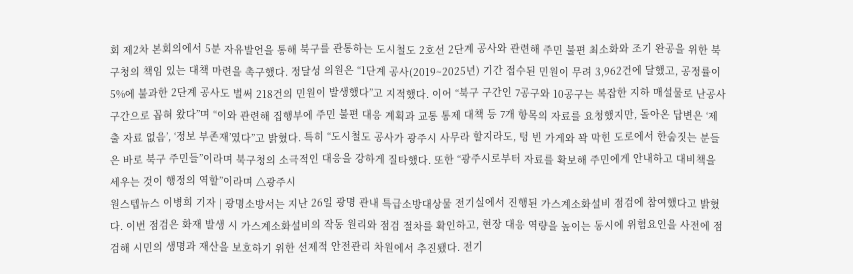회 제2차 본회의에서 5분 자유발언을 통해 북구를 관통하는 도시철도 2호선 2단계 공사와 관련해 주민 불편 최소화와 조기 완공을 위한 북구청의 책임 있는 대책 마련을 촉구했다. 정달성 의원은 “1단계 공사(2019~2025년) 기간 접수된 민원이 무려 3,962건에 달했고, 공정률이 5%에 불과한 2단계 공사도 벌써 218건의 민원이 발생했다”고 지적했다. 이어 “북구 구간인 7공구와 10공구는 복잡한 지하 매설물로 난공사 구간으로 꼽혀 왔다”며 “이와 관련해 집행부에 주민 불편 대응 계획과 교통 통제 대책 등 7개 항목의 자료를 요청했지만, 돌아온 답변은 ‘제출 자료 없음’, ‘정보 부존재’였다”고 밝혔다. 특히 “도시철도 공사가 광주시 사무라 할지라도, 텅 빈 가게와 꽉 막힌 도로에서 한숨짓는 분들은 바로 북구 주민들”이라며 북구청의 소극적인 대응을 강하게 질타했다. 또한 “광주시로부터 자료를 확보해 주민에게 안내하고 대비책을 세우는 것이 행정의 역할”이라며 △광주시
원스텝뉴스 이병희 기자 | 광명소방서는 지난 26일 광명 관내 특급소방대상물 전기실에서 진행된 가스계소화설비 점검에 참여했다고 밝혔다. 이번 점검은 화재 발생 시 가스계소화설비의 작동 원리와 점검 절차를 확인하고, 현장 대응 역량을 높이는 동시에 위험요인을 사전에 점검해 시민의 생명과 재산을 보호하기 위한 선제적 안전관리 차원에서 추진됐다. 전기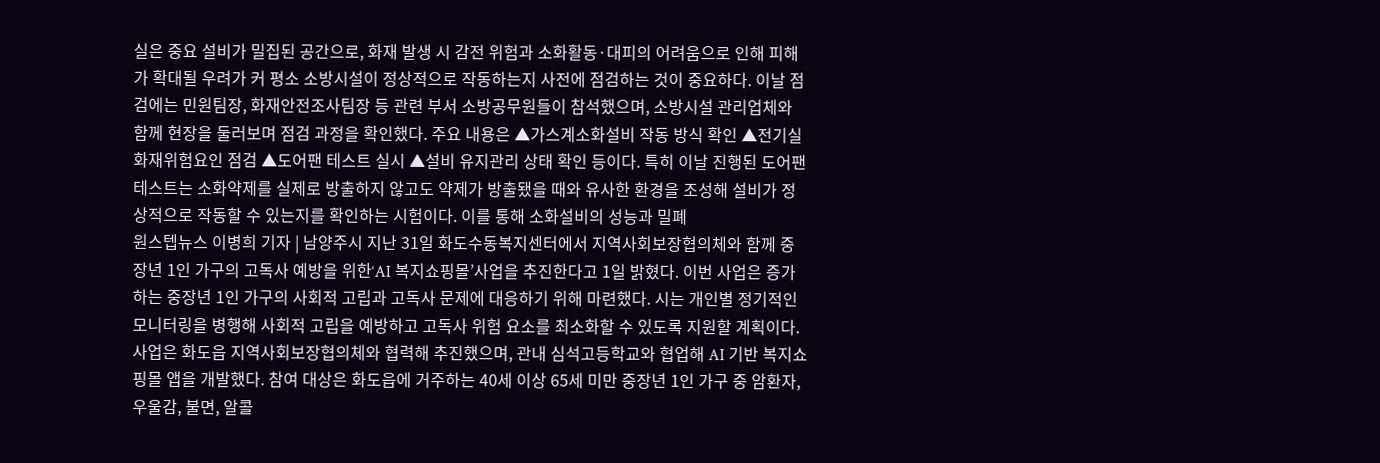실은 중요 설비가 밀집된 공간으로, 화재 발생 시 감전 위험과 소화활동·대피의 어려움으로 인해 피해가 확대될 우려가 커 평소 소방시설이 정상적으로 작동하는지 사전에 점검하는 것이 중요하다. 이날 점검에는 민원팀장, 화재안전조사팀장 등 관련 부서 소방공무원들이 참석했으며, 소방시설 관리업체와 함께 현장을 둘러보며 점검 과정을 확인했다. 주요 내용은 ▲가스계소화설비 작동 방식 확인 ▲전기실 화재위험요인 점검 ▲도어팬 테스트 실시 ▲설비 유지관리 상태 확인 등이다. 특히 이날 진행된 도어팬 테스트는 소화약제를 실제로 방출하지 않고도 약제가 방출됐을 때와 유사한 환경을 조성해 설비가 정상적으로 작동할 수 있는지를 확인하는 시험이다. 이를 통해 소화설비의 성능과 밀폐
원스텝뉴스 이병희 기자 | 남양주시 지난 31일 화도수동복지센터에서 지역사회보장협의체와 함께 중장년 1인 가구의 고독사 예방을 위한‘AI 복지쇼핑몰’사업을 추진한다고 1일 밝혔다. 이번 사업은 증가하는 중장년 1인 가구의 사회적 고립과 고독사 문제에 대응하기 위해 마련했다. 시는 개인별 정기적인 모니터링을 병행해 사회적 고립을 예방하고 고독사 위험 요소를 최소화할 수 있도록 지원할 계획이다. 사업은 화도읍 지역사회보장협의체와 협력해 추진했으며, 관내 심석고등학교와 협업해 AI 기반 복지쇼핑몰 앱을 개발했다. 참여 대상은 화도읍에 거주하는 40세 이상 65세 미만 중장년 1인 가구 중 암환자, 우울감, 불면, 알콜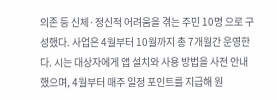의존 등 신체·정신적 어려움을 겪는 주민 10명 으로 구성했다. 사업은 4월부터 10월까지 총 7개월간 운영한다. 시는 대상자에게 앱 설치와 사용 방법을 사전 안내했으며, 4월부터 매주 일정 포인트를 지급해 원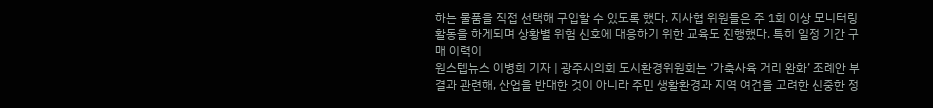하는 물품을 직접 선택해 구입할 수 있도록 했다. 지사협 위원들은 주 1회 이상 모니터링 활동을 하게되며 상황별 위험 신호에 대응하기 위한 교육도 진행했다. 특히 일정 기간 구매 이력이
원스텝뉴스 이병희 기자 | 광주시의회 도시환경위원회는 ‘가축사육 거리 완화’ 조례안 부결과 관련해, 산업을 반대한 것이 아니라 주민 생활환경과 지역 여건을 고려한 신중한 정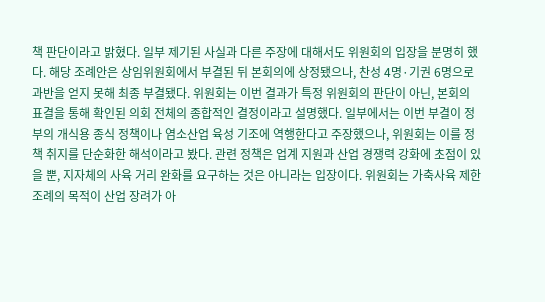책 판단이라고 밝혔다. 일부 제기된 사실과 다른 주장에 대해서도 위원회의 입장을 분명히 했다. 해당 조례안은 상임위원회에서 부결된 뒤 본회의에 상정됐으나, 찬성 4명·기권 6명으로 과반을 얻지 못해 최종 부결됐다. 위원회는 이번 결과가 특정 위원회의 판단이 아닌, 본회의 표결을 통해 확인된 의회 전체의 종합적인 결정이라고 설명했다. 일부에서는 이번 부결이 정부의 개식용 종식 정책이나 염소산업 육성 기조에 역행한다고 주장했으나, 위원회는 이를 정책 취지를 단순화한 해석이라고 봤다. 관련 정책은 업계 지원과 산업 경쟁력 강화에 초점이 있을 뿐, 지자체의 사육 거리 완화를 요구하는 것은 아니라는 입장이다. 위원회는 가축사육 제한 조례의 목적이 산업 장려가 아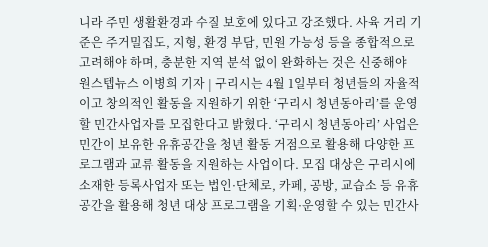니라 주민 생활환경과 수질 보호에 있다고 강조했다. 사육 거리 기준은 주거밀집도, 지형, 환경 부담, 민원 가능성 등을 종합적으로 고려해야 하며, 충분한 지역 분석 없이 완화하는 것은 신중해야
원스텝뉴스 이병희 기자 | 구리시는 4월 1일부터 청년들의 자율적이고 창의적인 활동을 지원하기 위한 ‘구리시 청년동아리’를 운영할 민간사업자를 모집한다고 밝혔다. ‘구리시 청년동아리’ 사업은 민간이 보유한 유휴공간을 청년 활동 거점으로 활용해 다양한 프로그램과 교류 활동을 지원하는 사업이다. 모집 대상은 구리시에 소재한 등록사업자 또는 법인·단체로, 카페, 공방, 교습소 등 유휴공간을 활용해 청년 대상 프로그램을 기획·운영할 수 있는 민간사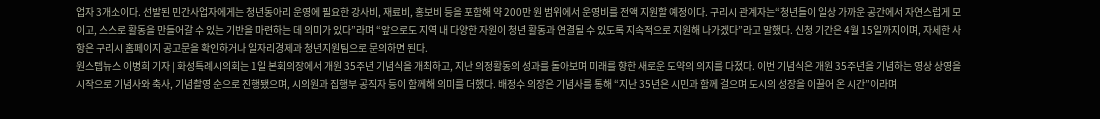업자 3개소이다. 선발된 민간사업자에게는 청년동아리 운영에 필요한 강사비, 재료비, 홍보비 등을 포함해 약 200만 원 범위에서 운영비를 전액 지원할 예정이다. 구리시 관계자는“청년들이 일상 가까운 공간에서 자연스럽게 모이고, 스스로 활동을 만들어갈 수 있는 기반을 마련하는 데 의미가 있다”라며 “앞으로도 지역 내 다양한 자원이 청년 활동과 연결될 수 있도록 지속적으로 지원해 나가겠다”라고 말했다. 신청 기간은 4월 15일까지이며, 자세한 사항은 구리시 홈페이지 공고문을 확인하거나 일자리경제과 청년지원팀으로 문의하면 된다.
원스텝뉴스 이병희 기자 | 화성특례시의회는 1일 본회의장에서 개원 35주년 기념식을 개최하고, 지난 의정활동의 성과를 돌아보며 미래를 향한 새로운 도약의 의지를 다졌다. 이번 기념식은 개원 35주년을 기념하는 영상 상영을 시작으로 기념사와 축사, 기념촬영 순으로 진행됐으며, 시의원과 집행부 공직자 등이 함께해 의미를 더했다. 배정수 의장은 기념사를 통해 “지난 35년은 시민과 함께 걸으며 도시의 성장을 이끌어 온 시간”이라며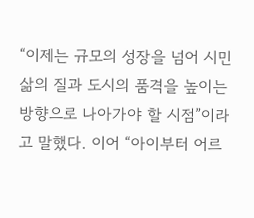“이제는 규모의 성장을 넘어 시민 삶의 질과 도시의 품격을 높이는 방향으로 나아가야 할 시점”이라고 말했다. 이어 “아이부터 어르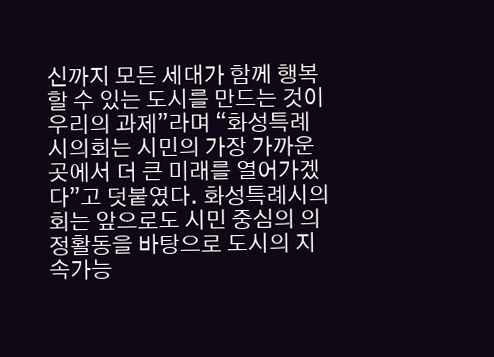신까지 모든 세대가 함께 행복할 수 있는 도시를 만드는 것이 우리의 과제”라며 “화성특례시의회는 시민의 가장 가까운 곳에서 더 큰 미래를 열어가겠다”고 덧붙였다. 화성특례시의회는 앞으로도 시민 중심의 의정활동을 바탕으로 도시의 지속가능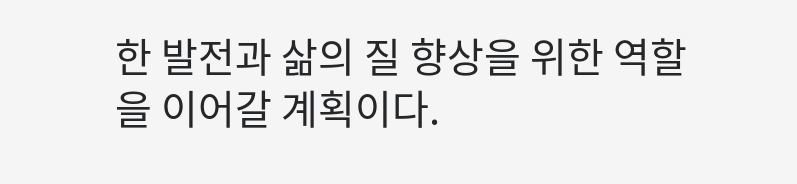한 발전과 삶의 질 향상을 위한 역할을 이어갈 계획이다.